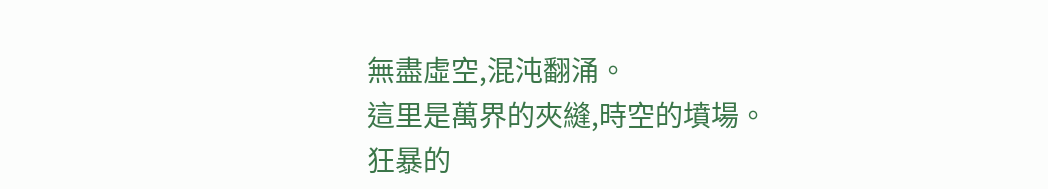無盡虛空,混沌翻涌。
這里是萬界的夾縫,時空的墳場。
狂暴的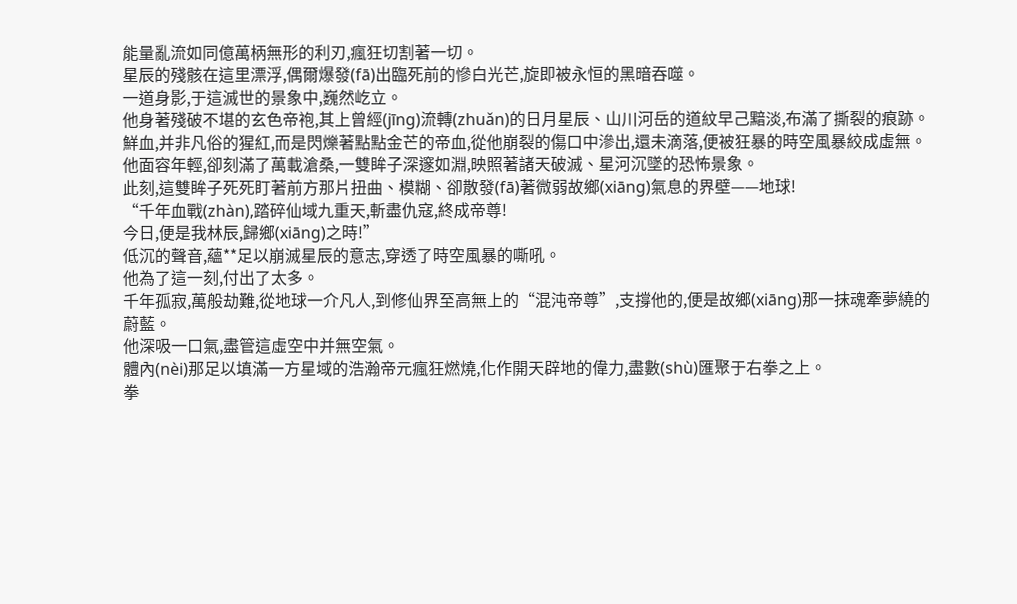能量亂流如同億萬柄無形的利刃,瘋狂切割著一切。
星辰的殘骸在這里漂浮,偶爾爆發(fā)出臨死前的慘白光芒,旋即被永恒的黑暗吞噬。
一道身影,于這滅世的景象中,巍然屹立。
他身著殘破不堪的玄色帝袍,其上曾經(jīng)流轉(zhuǎn)的日月星辰、山川河岳的道紋早己黯淡,布滿了撕裂的痕跡。
鮮血,并非凡俗的猩紅,而是閃爍著點點金芒的帝血,從他崩裂的傷口中滲出,還未滴落,便被狂暴的時空風暴絞成虛無。
他面容年輕,卻刻滿了萬載滄桑,一雙眸子深邃如淵,映照著諸天破滅、星河沉墜的恐怖景象。
此刻,這雙眸子死死盯著前方那片扭曲、模糊、卻散發(fā)著微弱故鄉(xiāng)氣息的界壁——地球!
“千年血戰(zhàn),踏碎仙域九重天,斬盡仇寇,終成帝尊!
今日,便是我林辰,歸鄉(xiāng)之時!”
低沉的聲音,蘊**足以崩滅星辰的意志,穿透了時空風暴的嘶吼。
他為了這一刻,付出了太多。
千年孤寂,萬般劫難,從地球一介凡人,到修仙界至高無上的“混沌帝尊”,支撐他的,便是故鄉(xiāng)那一抹魂牽夢繞的蔚藍。
他深吸一口氣,盡管這虛空中并無空氣。
體內(nèi)那足以填滿一方星域的浩瀚帝元瘋狂燃燒,化作開天辟地的偉力,盡數(shù)匯聚于右拳之上。
拳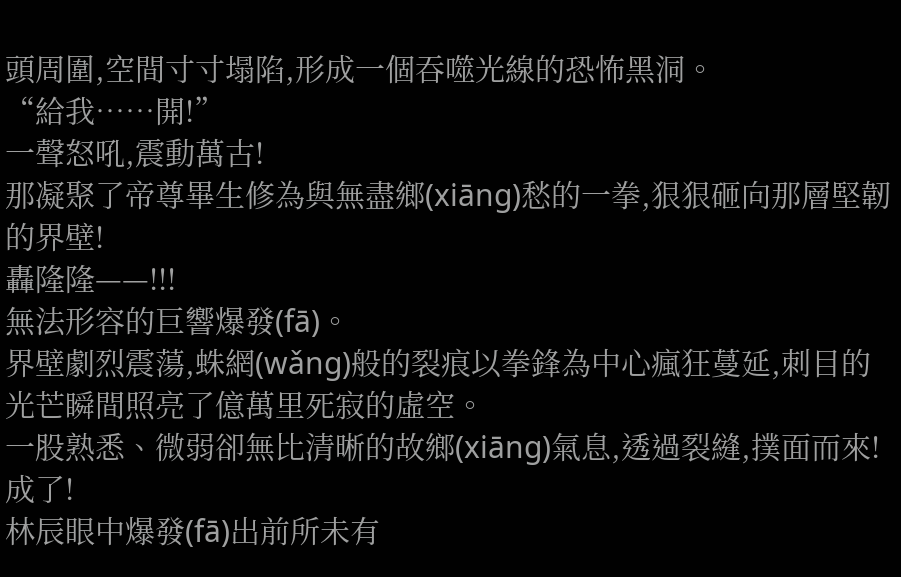頭周圍,空間寸寸塌陷,形成一個吞噬光線的恐怖黑洞。
“給我……開!”
一聲怒吼,震動萬古!
那凝聚了帝尊畢生修為與無盡鄉(xiāng)愁的一拳,狠狠砸向那層堅韌的界壁!
轟隆隆——!!!
無法形容的巨響爆發(fā)。
界壁劇烈震蕩,蛛網(wǎng)般的裂痕以拳鋒為中心瘋狂蔓延,刺目的光芒瞬間照亮了億萬里死寂的虛空。
一股熟悉、微弱卻無比清晰的故鄉(xiāng)氣息,透過裂縫,撲面而來!
成了!
林辰眼中爆發(fā)出前所未有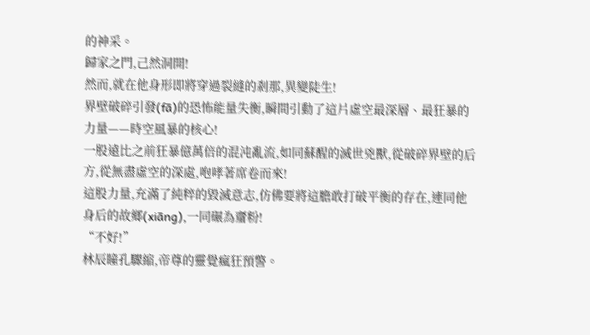的神采。
歸家之門,己然洞開!
然而,就在他身形即將穿過裂縫的剎那,異變陡生!
界壁破碎引發(fā)的恐怖能量失衡,瞬間引動了這片虛空最深層、最狂暴的力量——時空風暴的核心!
一股遠比之前狂暴億萬倍的混沌亂流,如同蘇醒的滅世兇獸,從破碎界壁的后方,從無盡虛空的深處,咆哮著席卷而來!
這股力量,充滿了純粹的毀滅意志,仿佛要將這膽敢打破平衡的存在,連同他身后的故鄉(xiāng),一同碾為齏粉!
“不好!”
林辰瞳孔驟縮,帝尊的靈覺瘋狂預警。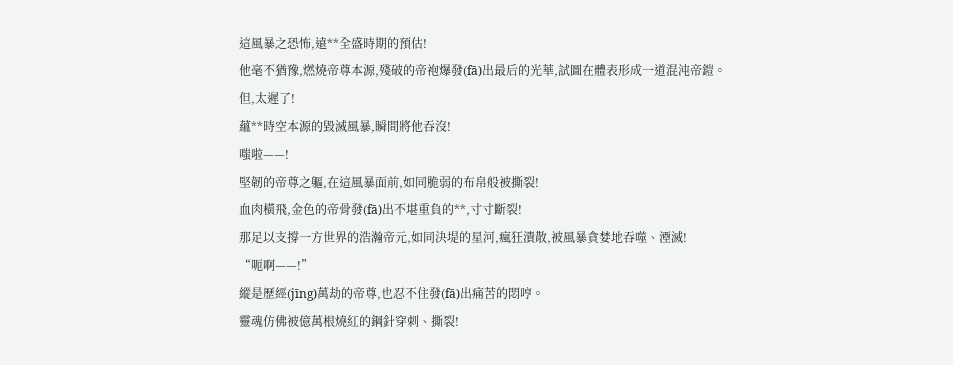這風暴之恐怖,遠**全盛時期的預估!
他毫不猶豫,燃燒帝尊本源,殘破的帝袍爆發(fā)出最后的光華,試圖在體表形成一道混沌帝鎧。
但,太遲了!
蘊**時空本源的毀滅風暴,瞬間將他吞沒!
嗤啦——!
堅韌的帝尊之軀,在這風暴面前,如同脆弱的布帛般被撕裂!
血肉橫飛,金色的帝骨發(fā)出不堪重負的**,寸寸斷裂!
那足以支撐一方世界的浩瀚帝元,如同決堤的星河,瘋狂潰散,被風暴貪婪地吞噬、湮滅!
“呃啊——!”
縱是歷經(jīng)萬劫的帝尊,也忍不住發(fā)出痛苦的悶哼。
靈魂仿佛被億萬根燒紅的鋼針穿刺、撕裂!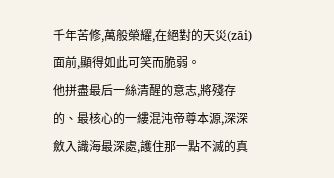千年苦修,萬般榮耀,在絕對的天災(zāi)面前,顯得如此可笑而脆弱。
他拼盡最后一絲清醒的意志,將殘存的、最核心的一縷混沌帝尊本源,深深斂入識海最深處,護住那一點不滅的真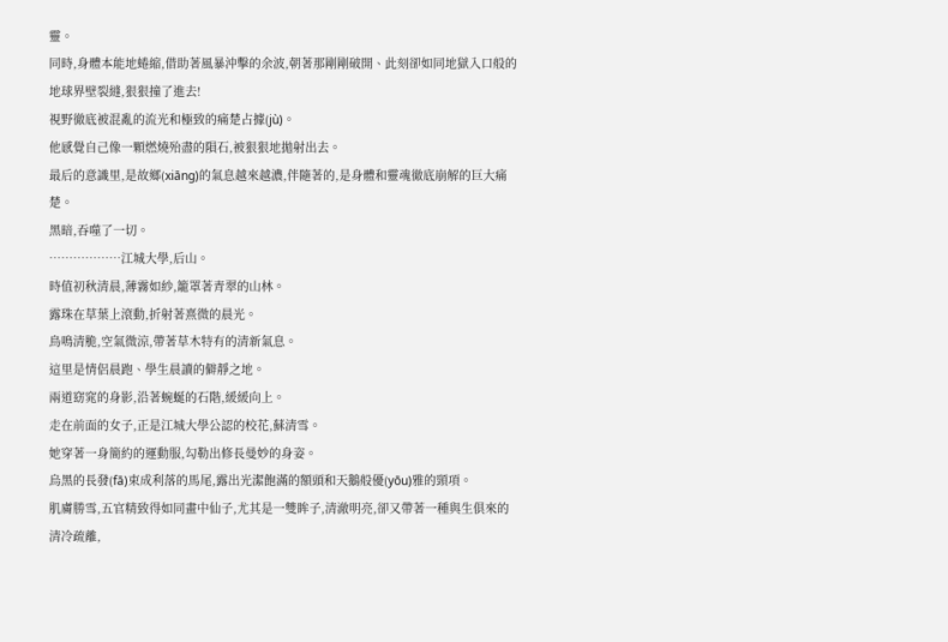靈。
同時,身體本能地蜷縮,借助著風暴沖擊的余波,朝著那剛剛破開、此刻卻如同地獄入口般的地球界壁裂縫,狠狠撞了進去!
視野徹底被混亂的流光和極致的痛楚占據(jù)。
他感覺自己像一顆燃燒殆盡的隕石,被狠狠地拋射出去。
最后的意識里,是故鄉(xiāng)的氣息越來越濃,伴隨著的,是身體和靈魂徹底崩解的巨大痛楚。
黑暗,吞噬了一切。
………………江城大學,后山。
時值初秋清晨,薄霧如紗,籠罩著青翠的山林。
露珠在草葉上滾動,折射著熹微的晨光。
鳥鳴清脆,空氣微涼,帶著草木特有的清新氣息。
這里是情侶晨跑、學生晨讀的僻靜之地。
兩道窈窕的身影,沿著蜿蜒的石階,緩緩向上。
走在前面的女子,正是江城大學公認的校花,蘇清雪。
她穿著一身簡約的運動服,勾勒出修長曼妙的身姿。
烏黑的長發(fā)束成利落的馬尾,露出光潔飽滿的額頭和天鵝般優(yōu)雅的頸項。
肌膚勝雪,五官精致得如同畫中仙子,尤其是一雙眸子,清澈明亮,卻又帶著一種與生俱來的清冷疏離,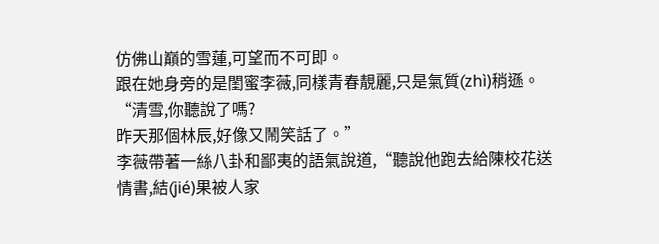仿佛山巔的雪蓮,可望而不可即。
跟在她身旁的是閨蜜李薇,同樣青春靚麗,只是氣質(zhì)稍遜。
“清雪,你聽說了嗎?
昨天那個林辰,好像又鬧笑話了。”
李薇帶著一絲八卦和鄙夷的語氣說道,“聽說他跑去給陳校花送情書,結(jié)果被人家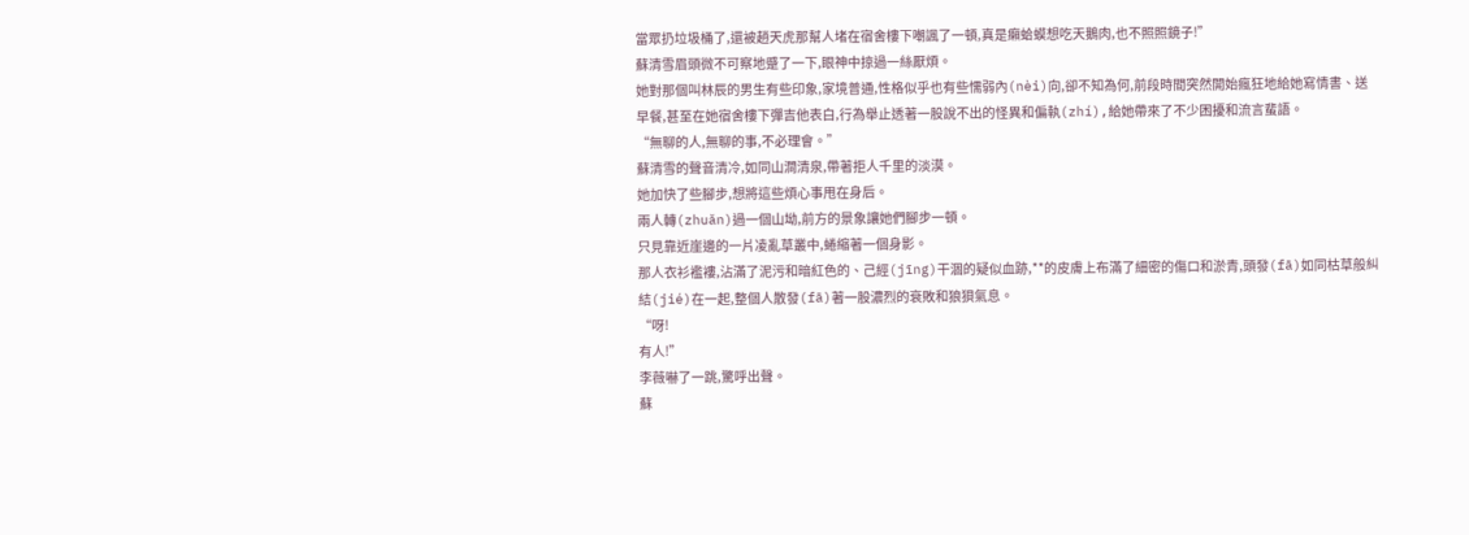當眾扔垃圾桶了,還被趙天虎那幫人堵在宿舍樓下嘲諷了一頓,真是癩蛤蟆想吃天鵝肉,也不照照鏡子!”
蘇清雪眉頭微不可察地蹙了一下,眼神中掠過一絲厭煩。
她對那個叫林辰的男生有些印象,家境普通,性格似乎也有些懦弱內(nèi)向,卻不知為何,前段時間突然開始瘋狂地給她寫情書、送早餐,甚至在她宿舍樓下彈吉他表白,行為舉止透著一股說不出的怪異和偏執(zhí),給她帶來了不少困擾和流言蜚語。
“無聊的人,無聊的事,不必理會。”
蘇清雪的聲音清冷,如同山澗清泉,帶著拒人千里的淡漠。
她加快了些腳步,想將這些煩心事甩在身后。
兩人轉(zhuǎn)過一個山坳,前方的景象讓她們腳步一頓。
只見靠近崖邊的一片凌亂草叢中,蜷縮著一個身影。
那人衣衫襤褸,沾滿了泥污和暗紅色的、己經(jīng)干涸的疑似血跡,**的皮膚上布滿了細密的傷口和淤青,頭發(fā)如同枯草般糾結(jié)在一起,整個人散發(fā)著一股濃烈的衰敗和狼狽氣息。
“呀!
有人!”
李薇嚇了一跳,驚呼出聲。
蘇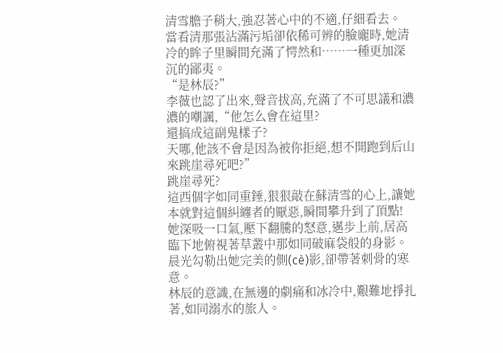清雪膽子稍大,強忍著心中的不適,仔細看去。
當看清那張沾滿污垢卻依稀可辨的臉龐時,她清冷的眸子里瞬間充滿了愕然和……一種更加深沉的鄙夷。
“是林辰?”
李薇也認了出來,聲音拔高,充滿了不可思議和濃濃的嘲諷,“他怎么會在這里?
還搞成這副鬼樣子?
天哪,他該不會是因為被你拒絕,想不開跑到后山來跳崖尋死吧?”
跳崖尋死?
這西個字如同重錘,狠狠敲在蘇清雪的心上,讓她本就對這個糾纏者的厭惡,瞬間攀升到了頂點!
她深吸一口氣,壓下翻騰的怒意,邁步上前,居高臨下地俯視著草叢中那如同破麻袋般的身影。
晨光勾勒出她完美的側(cè)影,卻帶著刺骨的寒意。
林辰的意識,在無邊的劇痛和冰冷中,艱難地掙扎著,如同溺水的旅人。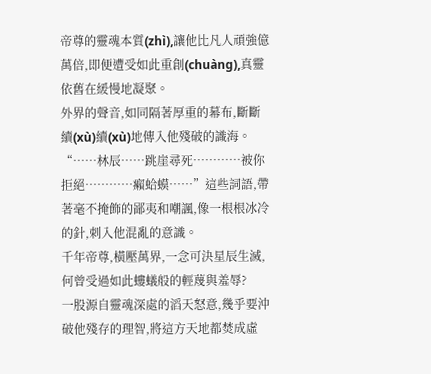帝尊的靈魂本質(zhì),讓他比凡人頑強億萬倍,即便遭受如此重創(chuàng),真靈依舊在緩慢地凝聚。
外界的聲音,如同隔著厚重的幕布,斷斷續(xù)續(xù)地傳入他殘破的識海。
“……林辰……跳崖尋死…………被你拒絕…………癩蛤蟆……”這些詞語,帶著毫不掩飾的鄙夷和嘲諷,像一根根冰冷的針,刺入他混亂的意識。
千年帝尊,橫壓萬界,一念可決星辰生滅,何曾受過如此螻蟻般的輕蔑與羞辱?
一股源自靈魂深處的滔天怒意,幾乎要沖破他殘存的理智,將這方天地都焚成虛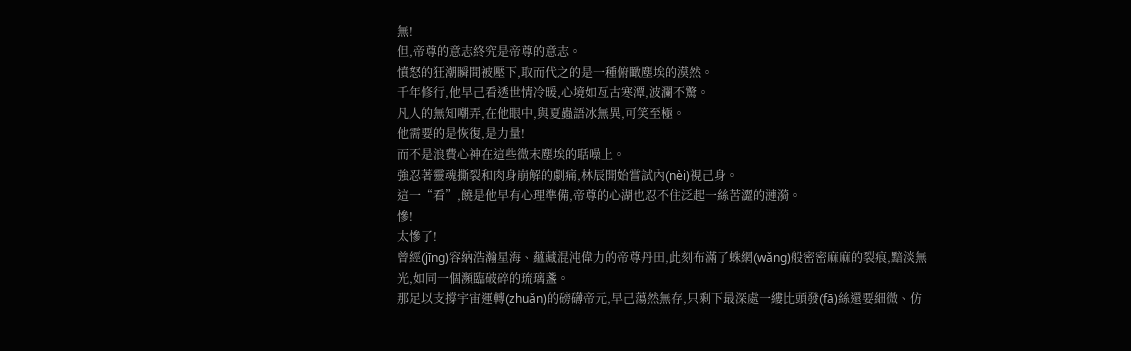無!
但,帝尊的意志終究是帝尊的意志。
憤怒的狂潮瞬間被壓下,取而代之的是一種俯瞰塵埃的漠然。
千年修行,他早己看透世情冷暖,心境如亙古寒潭,波瀾不驚。
凡人的無知嘲弄,在他眼中,與夏蟲語冰無異,可笑至極。
他需要的是恢復,是力量!
而不是浪費心神在這些微末塵埃的聒噪上。
強忍著靈魂撕裂和肉身崩解的劇痛,林辰開始嘗試內(nèi)視己身。
這一“看”,饒是他早有心理準備,帝尊的心湖也忍不住泛起一絲苦澀的漣漪。
慘!
太慘了!
曾經(jīng)容納浩瀚星海、蘊藏混沌偉力的帝尊丹田,此刻布滿了蛛網(wǎng)般密密麻麻的裂痕,黯淡無光,如同一個瀕臨破碎的琉璃盞。
那足以支撐宇宙運轉(zhuǎn)的磅礴帝元,早己蕩然無存,只剩下最深處一縷比頭發(fā)絲還要細微、仿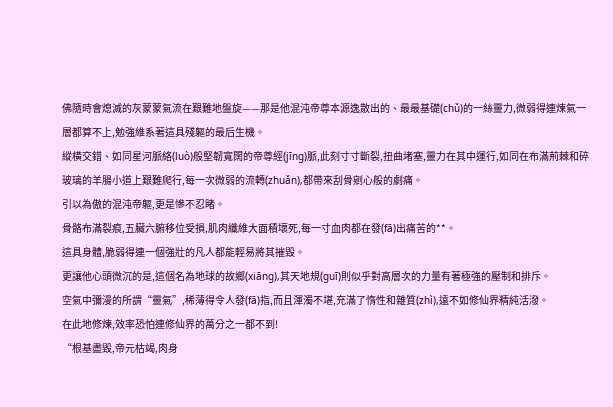佛隨時會熄滅的灰蒙蒙氣流在艱難地盤旋——那是他混沌帝尊本源逸散出的、最最基礎(chǔ)的一絲靈力,微弱得連煉氣一層都算不上,勉強維系著這具殘軀的最后生機。
縱橫交錯、如同星河脈絡(luò)般堅韌寬闊的帝尊經(jīng)脈,此刻寸寸斷裂,扭曲堵塞,靈力在其中運行,如同在布滿荊棘和碎玻璃的羊腸小道上艱難爬行,每一次微弱的流轉(zhuǎn),都帶來刮骨剜心般的劇痛。
引以為傲的混沌帝軀,更是慘不忍睹。
骨骼布滿裂痕,五臟六腑移位受損,肌肉纖維大面積壞死,每一寸血肉都在發(fā)出痛苦的**。
這具身體,脆弱得連一個強壯的凡人都能輕易將其摧毀。
更讓他心頭微沉的是,這個名為地球的故鄉(xiāng),其天地規(guī)則似乎對高層次的力量有著極強的壓制和排斥。
空氣中彌漫的所謂“靈氣”,稀薄得令人發(fā)指,而且渾濁不堪,充滿了惰性和雜質(zhì),遠不如修仙界精純活潑。
在此地修煉,效率恐怕連修仙界的萬分之一都不到!
“根基盡毀,帝元枯竭,肉身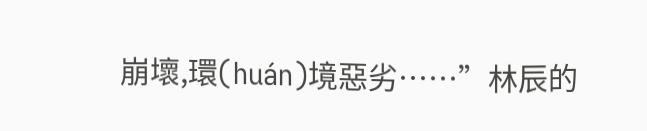崩壞,環(huán)境惡劣……”林辰的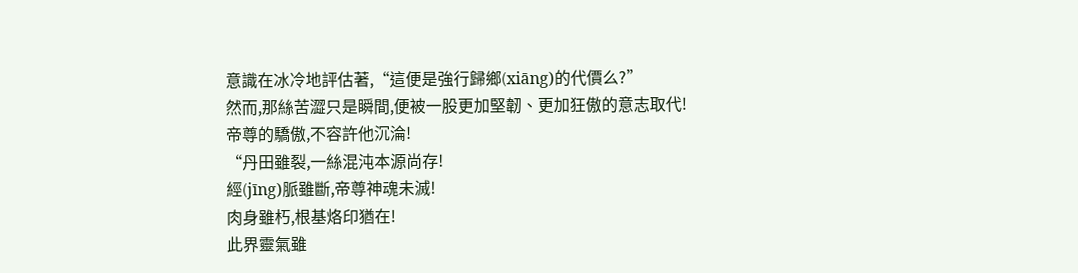意識在冰冷地評估著,“這便是強行歸鄉(xiāng)的代價么?”
然而,那絲苦澀只是瞬間,便被一股更加堅韌、更加狂傲的意志取代!
帝尊的驕傲,不容許他沉淪!
“丹田雖裂,一絲混沌本源尚存!
經(jīng)脈雖斷,帝尊神魂未滅!
肉身雖朽,根基烙印猶在!
此界靈氣雖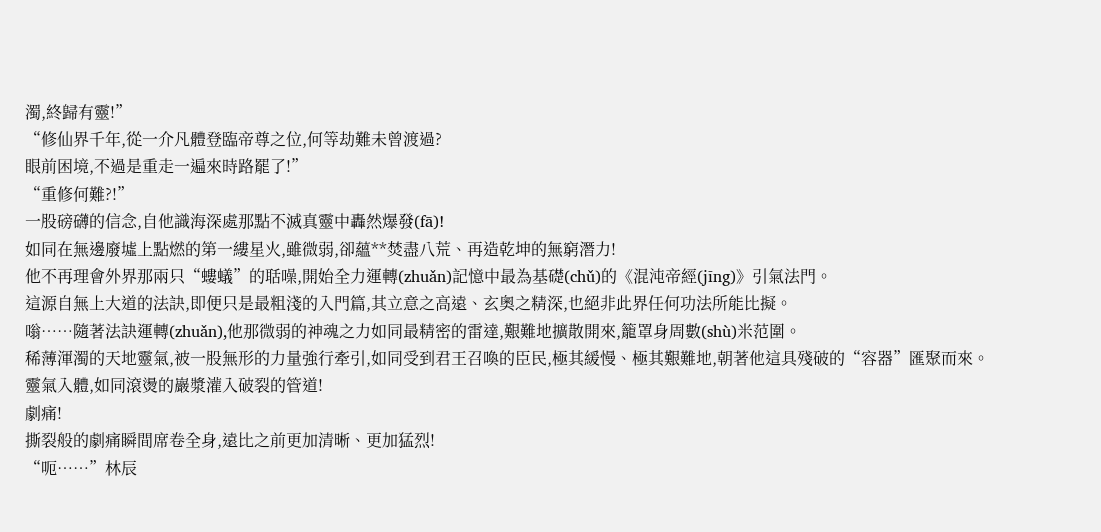濁,終歸有靈!”
“修仙界千年,從一介凡體登臨帝尊之位,何等劫難未曾渡過?
眼前困境,不過是重走一遍來時路罷了!”
“重修何難?!”
一股磅礴的信念,自他識海深處那點不滅真靈中轟然爆發(fā)!
如同在無邊廢墟上點燃的第一縷星火,雖微弱,卻蘊**焚盡八荒、再造乾坤的無窮潛力!
他不再理會外界那兩只“螻蟻”的聒噪,開始全力運轉(zhuǎn)記憶中最為基礎(chǔ)的《混沌帝經(jīng)》引氣法門。
這源自無上大道的法訣,即便只是最粗淺的入門篇,其立意之高遠、玄奧之精深,也絕非此界任何功法所能比擬。
嗡……隨著法訣運轉(zhuǎn),他那微弱的神魂之力如同最精密的雷達,艱難地擴散開來,籠罩身周數(shù)米范圍。
稀薄渾濁的天地靈氣,被一股無形的力量強行牽引,如同受到君王召喚的臣民,極其緩慢、極其艱難地,朝著他這具殘破的“容器”匯聚而來。
靈氣入體,如同滾燙的巖漿灌入破裂的管道!
劇痛!
撕裂般的劇痛瞬間席卷全身,遠比之前更加清晰、更加猛烈!
“呃……”林辰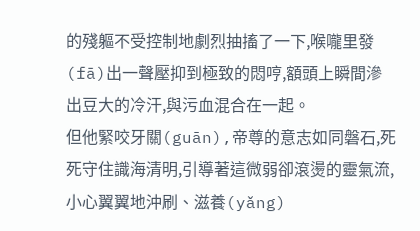的殘軀不受控制地劇烈抽搐了一下,喉嚨里發(fā)出一聲壓抑到極致的悶哼,額頭上瞬間滲出豆大的冷汗,與污血混合在一起。
但他緊咬牙關(guān),帝尊的意志如同磐石,死死守住識海清明,引導著這微弱卻滾燙的靈氣流,小心翼翼地沖刷、滋養(yǎng)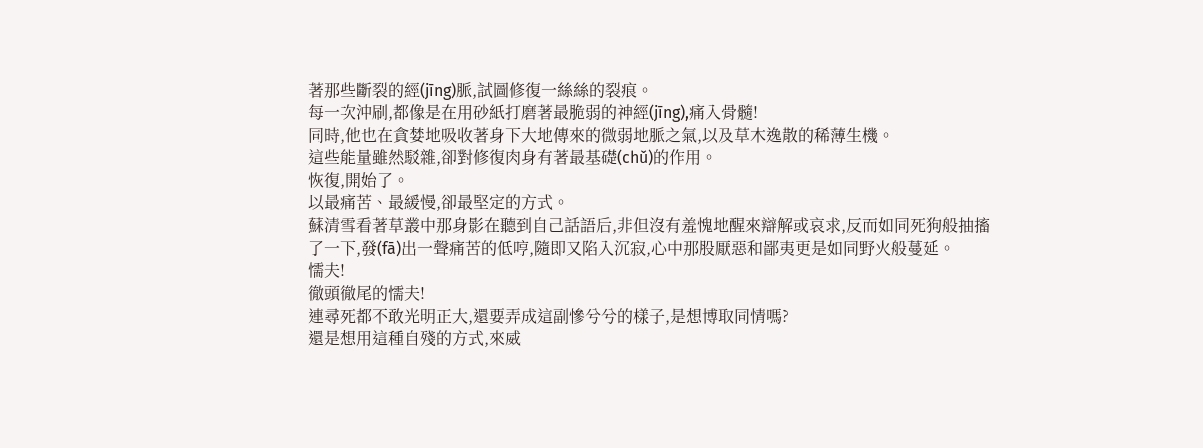著那些斷裂的經(jīng)脈,試圖修復一絲絲的裂痕。
每一次沖刷,都像是在用砂紙打磨著最脆弱的神經(jīng),痛入骨髓!
同時,他也在貪婪地吸收著身下大地傳來的微弱地脈之氣,以及草木逸散的稀薄生機。
這些能量雖然駁雜,卻對修復肉身有著最基礎(chǔ)的作用。
恢復,開始了。
以最痛苦、最緩慢,卻最堅定的方式。
蘇清雪看著草叢中那身影在聽到自己話語后,非但沒有羞愧地醒來辯解或哀求,反而如同死狗般抽搐了一下,發(fā)出一聲痛苦的低哼,隨即又陷入沉寂,心中那股厭惡和鄙夷更是如同野火般蔓延。
懦夫!
徹頭徹尾的懦夫!
連尋死都不敢光明正大,還要弄成這副慘兮兮的樣子,是想博取同情嗎?
還是想用這種自殘的方式,來威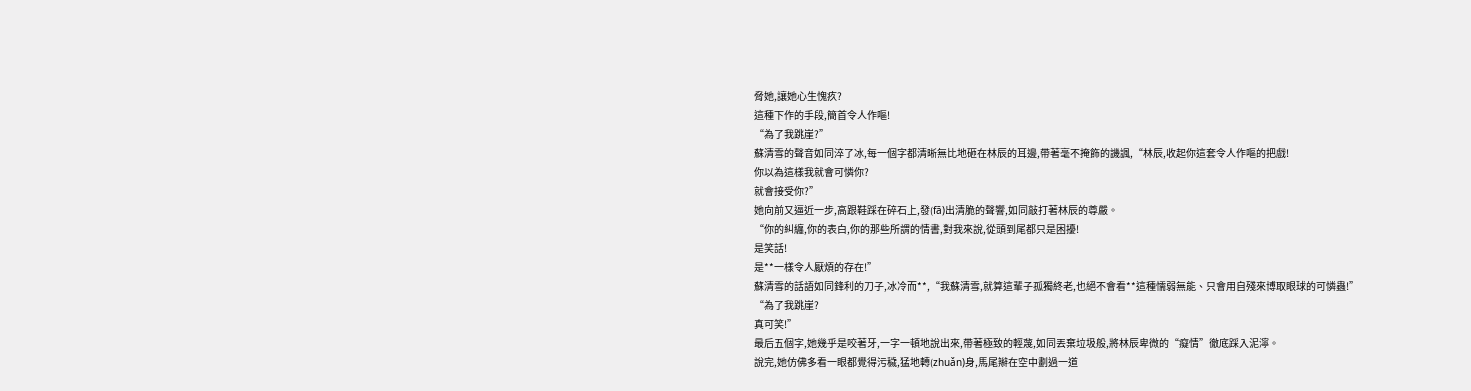脅她,讓她心生愧疚?
這種下作的手段,簡首令人作嘔!
“為了我跳崖?”
蘇清雪的聲音如同淬了冰,每一個字都清晰無比地砸在林辰的耳邊,帶著毫不掩飾的譏諷,“林辰,收起你這套令人作嘔的把戲!
你以為這樣我就會可憐你?
就會接受你?”
她向前又逼近一步,高跟鞋踩在碎石上,發(fā)出清脆的聲響,如同敲打著林辰的尊嚴。
“你的糾纏,你的表白,你的那些所謂的情書,對我來說,從頭到尾都只是困擾!
是笑話!
是**一樣令人厭煩的存在!”
蘇清雪的話語如同鋒利的刀子,冰冷而**,“我蘇清雪,就算這輩子孤獨終老,也絕不會看**這種懦弱無能、只會用自殘來博取眼球的可憐蟲!”
“為了我跳崖?
真可笑!”
最后五個字,她幾乎是咬著牙,一字一頓地說出來,帶著極致的輕蔑,如同丟棄垃圾般,將林辰卑微的“癡情”徹底踩入泥濘。
說完,她仿佛多看一眼都覺得污穢,猛地轉(zhuǎn)身,馬尾辮在空中劃過一道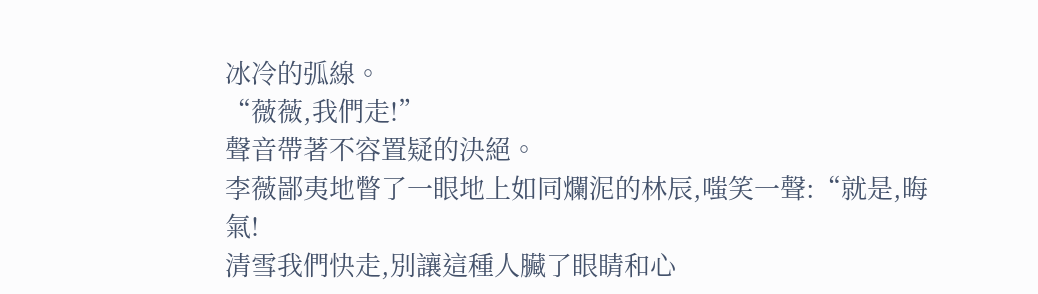冰冷的弧線。
“薇薇,我們走!”
聲音帶著不容置疑的決絕。
李薇鄙夷地瞥了一眼地上如同爛泥的林辰,嗤笑一聲:“就是,晦氣!
清雪我們快走,別讓這種人臟了眼睛和心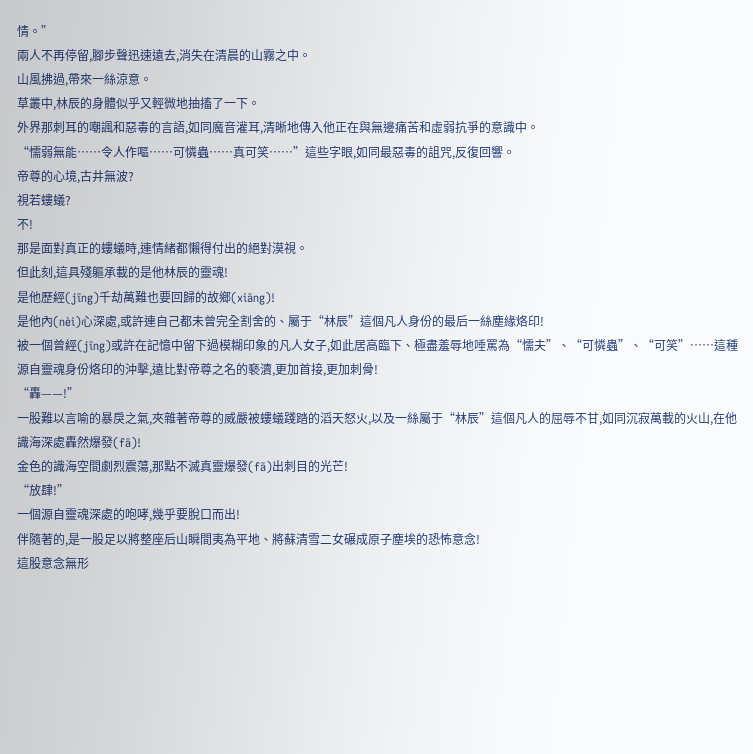情。”
兩人不再停留,腳步聲迅速遠去,消失在清晨的山霧之中。
山風拂過,帶來一絲涼意。
草叢中,林辰的身體似乎又輕微地抽搐了一下。
外界那刺耳的嘲諷和惡毒的言語,如同魔音灌耳,清晰地傳入他正在與無邊痛苦和虛弱抗爭的意識中。
“懦弱無能……令人作嘔……可憐蟲……真可笑……”這些字眼,如同最惡毒的詛咒,反復回響。
帝尊的心境,古井無波?
視若螻蟻?
不!
那是面對真正的螻蟻時,連情緒都懶得付出的絕對漠視。
但此刻,這具殘軀承載的是他林辰的靈魂!
是他歷經(jīng)千劫萬難也要回歸的故鄉(xiāng)!
是他內(nèi)心深處,或許連自己都未曾完全割舍的、屬于“林辰”這個凡人身份的最后一絲塵緣烙印!
被一個曾經(jīng)或許在記憶中留下過模糊印象的凡人女子,如此居高臨下、極盡羞辱地唾罵為“懦夫”、“可憐蟲”、“可笑”……這種源自靈魂身份烙印的沖擊,遠比對帝尊之名的褻瀆,更加首接,更加刺骨!
“轟——!”
一股難以言喻的暴戾之氣,夾雜著帝尊的威嚴被螻蟻踐踏的滔天怒火,以及一絲屬于“林辰”這個凡人的屈辱不甘,如同沉寂萬載的火山,在他識海深處轟然爆發(fā)!
金色的識海空間劇烈震蕩,那點不滅真靈爆發(fā)出刺目的光芒!
“放肆!”
一個源自靈魂深處的咆哮,幾乎要脫口而出!
伴隨著的,是一股足以將整座后山瞬間夷為平地、將蘇清雪二女碾成原子塵埃的恐怖意念!
這股意念無形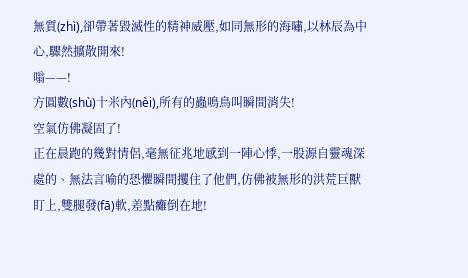無質(zhì),卻帶著毀滅性的精神威壓,如同無形的海嘯,以林辰為中心,驟然擴散開來!
嗡——!
方圓數(shù)十米內(nèi),所有的蟲鳴鳥叫瞬間消失!
空氣仿佛凝固了!
正在晨跑的幾對情侶,毫無征兆地感到一陣心悸,一股源自靈魂深處的、無法言喻的恐懼瞬間攫住了他們,仿佛被無形的洪荒巨獸盯上,雙腿發(fā)軟,差點癱倒在地!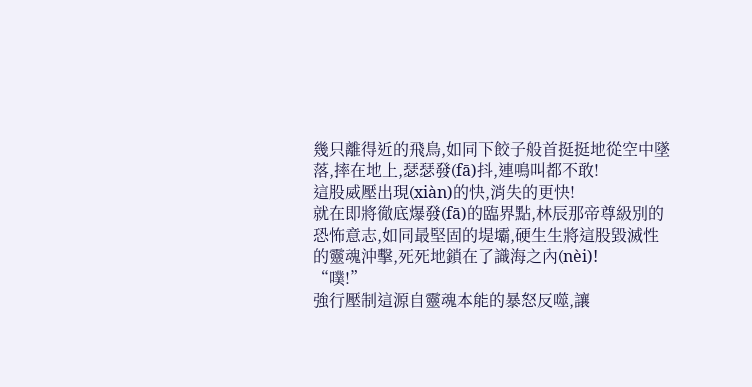幾只離得近的飛鳥,如同下餃子般首挺挺地從空中墜落,摔在地上,瑟瑟發(fā)抖,連鳴叫都不敢!
這股威壓出現(xiàn)的快,消失的更快!
就在即將徹底爆發(fā)的臨界點,林辰那帝尊級別的恐怖意志,如同最堅固的堤壩,硬生生將這股毀滅性的靈魂沖擊,死死地鎖在了識海之內(nèi)!
“噗!”
強行壓制這源自靈魂本能的暴怒反噬,讓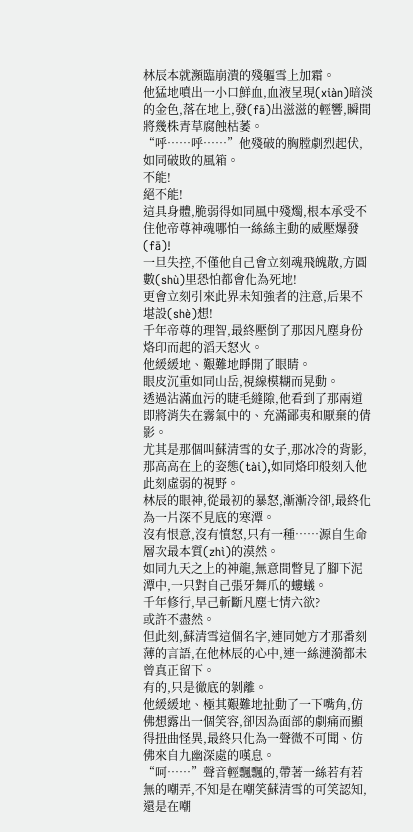林辰本就瀕臨崩潰的殘軀雪上加霜。
他猛地噴出一小口鮮血,血液呈現(xiàn)暗淡的金色,落在地上,發(fā)出滋滋的輕響,瞬間將幾株青草腐蝕枯萎。
“呼……呼……”他殘破的胸膛劇烈起伏,如同破敗的風箱。
不能!
絕不能!
這具身體,脆弱得如同風中殘燭,根本承受不住他帝尊神魂哪怕一絲絲主動的威壓爆發(fā)!
一旦失控,不僅他自己會立刻魂飛魄散,方圓數(shù)里恐怕都會化為死地!
更會立刻引來此界未知強者的注意,后果不堪設(shè)想!
千年帝尊的理智,最終壓倒了那因凡塵身份烙印而起的滔天怒火。
他緩緩地、艱難地睜開了眼睛。
眼皮沉重如同山岳,視線模糊而晃動。
透過沾滿血污的睫毛縫隙,他看到了那兩道即將消失在霧氣中的、充滿鄙夷和厭棄的倩影。
尤其是那個叫蘇清雪的女子,那冰冷的背影,那高高在上的姿態(tài),如同烙印般刻入他此刻虛弱的視野。
林辰的眼神,從最初的暴怒,漸漸冷卻,最終化為一片深不見底的寒潭。
沒有恨意,沒有憤怒,只有一種……源自生命層次最本質(zhì)的漠然。
如同九天之上的神龍,無意間瞥見了腳下泥潭中,一只對自己張牙舞爪的螻蟻。
千年修行,早己斬斷凡塵七情六欲?
或許不盡然。
但此刻,蘇清雪這個名字,連同她方才那番刻薄的言語,在他林辰的心中,連一絲漣漪都未曾真正留下。
有的,只是徹底的剝離。
他緩緩地、極其艱難地扯動了一下嘴角,仿佛想露出一個笑容,卻因為面部的劇痛而顯得扭曲怪異,最終只化為一聲微不可聞、仿佛來自九幽深處的嘆息。
“呵……”聲音輕飄飄的,帶著一絲若有若無的嘲弄,不知是在嘲笑蘇清雪的可笑認知,還是在嘲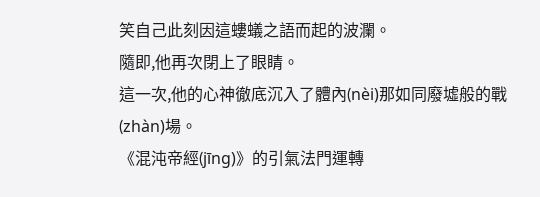笑自己此刻因這螻蟻之語而起的波瀾。
隨即,他再次閉上了眼睛。
這一次,他的心神徹底沉入了體內(nèi)那如同廢墟般的戰(zhàn)場。
《混沌帝經(jīng)》的引氣法門運轉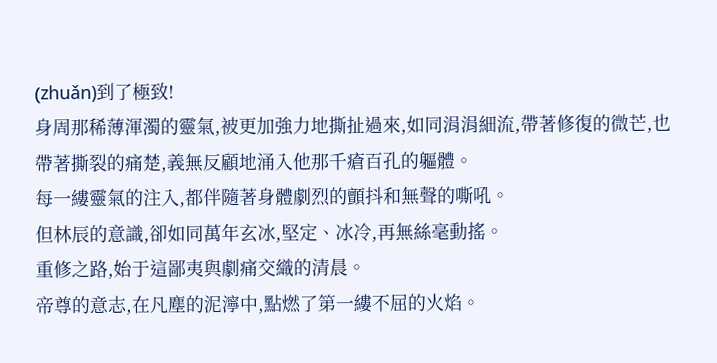(zhuǎn)到了極致!
身周那稀薄渾濁的靈氣,被更加強力地撕扯過來,如同涓涓細流,帶著修復的微芒,也帶著撕裂的痛楚,義無反顧地涌入他那千瘡百孔的軀體。
每一縷靈氣的注入,都伴隨著身體劇烈的顫抖和無聲的嘶吼。
但林辰的意識,卻如同萬年玄冰,堅定、冰冷,再無絲毫動搖。
重修之路,始于這鄙夷與劇痛交織的清晨。
帝尊的意志,在凡塵的泥濘中,點燃了第一縷不屈的火焰。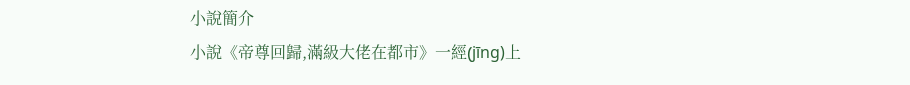小說簡介
小說《帝尊回歸,滿級大佬在都市》一經(jīng)上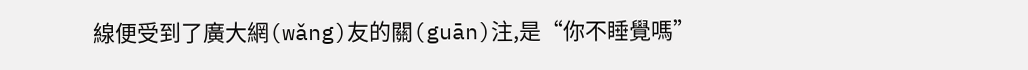線便受到了廣大網(wǎng)友的關(guān)注,是“你不睡覺嗎”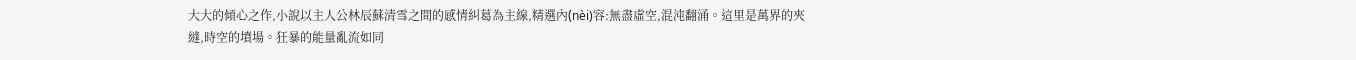大大的傾心之作,小說以主人公林辰蘇清雪之間的感情糾葛為主線,精選內(nèi)容:無盡虛空,混沌翻涌。這里是萬界的夾縫,時空的墳場。狂暴的能量亂流如同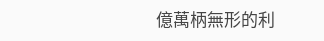億萬柄無形的利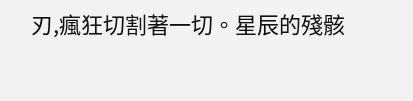刃,瘋狂切割著一切。星辰的殘骸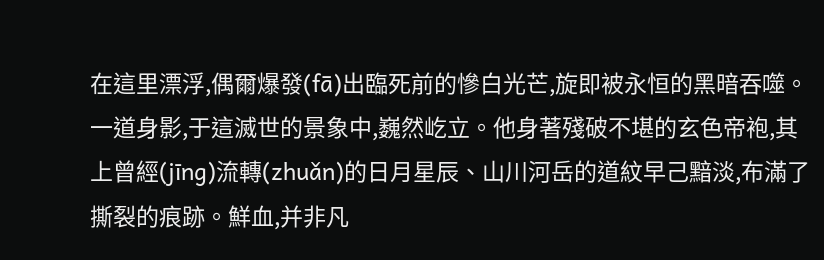在這里漂浮,偶爾爆發(fā)出臨死前的慘白光芒,旋即被永恒的黑暗吞噬。一道身影,于這滅世的景象中,巍然屹立。他身著殘破不堪的玄色帝袍,其上曾經(jīng)流轉(zhuǎn)的日月星辰、山川河岳的道紋早己黯淡,布滿了撕裂的痕跡。鮮血,并非凡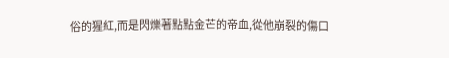俗的猩紅,而是閃爍著點點金芒的帝血,從他崩裂的傷口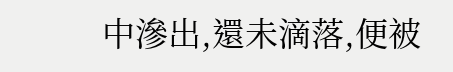中滲出,還未滴落,便被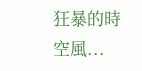狂暴的時空風...